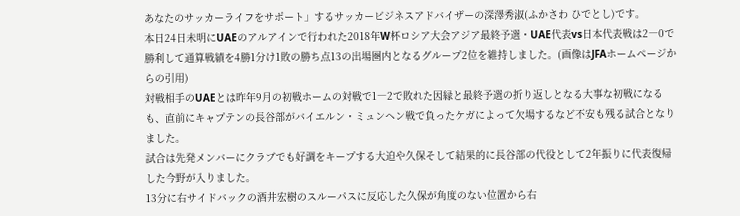あなたのサッカーライフをサポート」するサッカービジネスアドバイザーの深澤秀淑(ふかさわ ひでとし)です。
本日24日未明にUAEのアルアインで行われた2018年W杯ロシア大会アジア最終予選・UAE代表vs日本代表戦は2―0で勝利して通算戦績を4勝1分け1敗の勝ち点13の出場圏内となるグループ2位を維持しました。(画像はJFAホームページからの引用)
対戦相手のUAEとは昨年9月の初戦ホームの対戦で1―2で敗れた因縁と最終予選の折り返しとなる大事な初戦になるも、直前にキャプテンの長谷部がバイエルン・ミュンヘン戦で負ったケガによって欠場するなど不安も残る試合となりました。
試合は先発メンバーにクラブでも好調をキープする大迫や久保そして結果的に長谷部の代役として2年振りに代表復帰した今野が入りました。
13分に右サイドバックの酒井宏樹のスルーパスに反応した久保が角度のない位置から右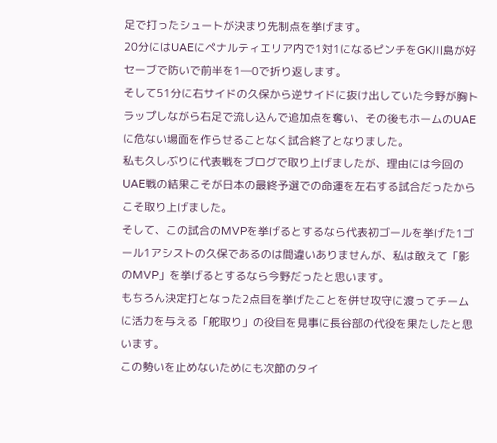足で打ったシュートが決まり先制点を挙げます。
20分にはUAEにペナルティエリア内で1対1になるピンチをGK川島が好セーブで防いで前半を1―0で折り返します。
そして51分に右サイドの久保から逆サイドに抜け出していた今野が胸トラップしながら右足で流し込んで追加点を奪い、その後もホームのUAEに危ない場面を作らせることなく試合終了となりました。
私も久しぶりに代表戦をブログで取り上げましたが、理由には今回のUAE戦の結果こそが日本の最終予選での命運を左右する試合だったからこそ取り上げました。
そして、この試合のMVPを挙げるとするなら代表初ゴールを挙げた1ゴール1アシストの久保であるのは間違いありませんが、私は敢えて「影のMVP」を挙げるとするなら今野だったと思います。
もちろん決定打となった2点目を挙げたことを併せ攻守に渡ってチームに活力を与える「舵取り」の役目を見事に長谷部の代役を果たしたと思います。
この勢いを止めないためにも次節のタイ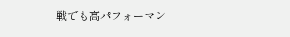戦でも高パフォーマン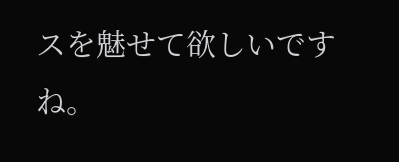スを魅せて欲しいですね。